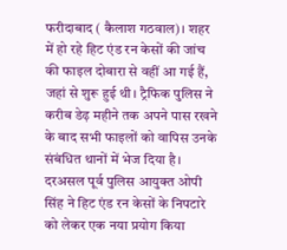फरीदाबाद ( कैलाश गठवाल)। शहर में हो रहे हिट एंड रन केसों की जांच की फाइल दोबारा से वहीं आ गई हैं, जहां से शुरू हुई थी। ट्रैफिक पुलिस ने करीब डेढ़ महीने तक अपने पास रखने के बाद सभी फाइलों को वापिस उनके संबंधित थानों में भेज दिया है। दरअसल पूर्व पुलिस आयुक्त ओपी सिंह ने हिट एंड रन केसों के निपटारे को लेकर एक नया प्रयोग किया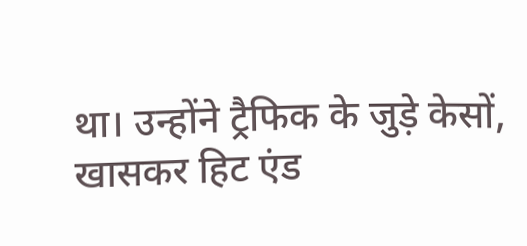था। उन्होंने ट्रैफिक के जुड़े केसों, खासकर हिट एंड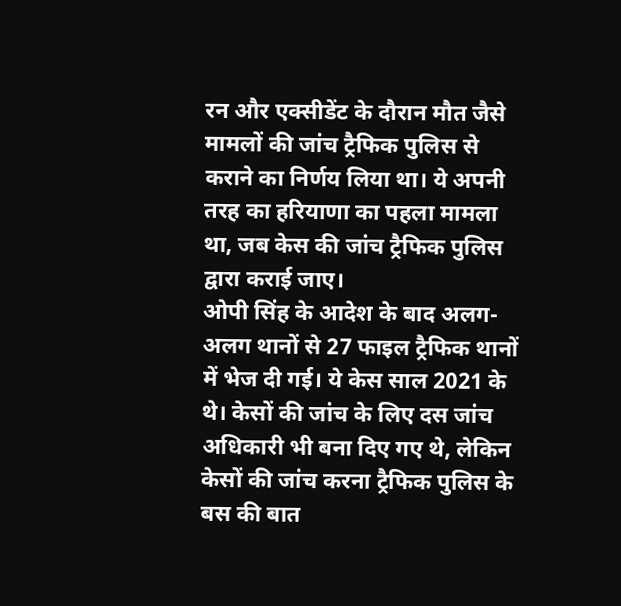रन और एक्सीडेंट के दौरान मौत जैसे मामलों की जांच ट्रैफिक पुलिस से कराने का निर्णय लिया था। ये अपनी तरह का हरियाणा का पहला मामला था, जब केस की जांच ट्रैफिक पुलिस द्वारा कराई जाए।
ओपी सिंह के आदेश के बाद अलग-अलग थानों से 27 फाइल ट्रैफिक थानों में भेज दी गई। ये केस साल 2021 के थे। केसों की जांच के लिए दस जांच अधिकारी भी बना दिए गए थे, लेकिन केसों की जांच करना ट्रैफिक पुलिस के बस की बात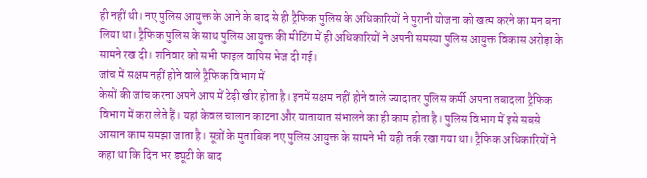ही नहीं थी। नए पुलिस आयुक्त के आने के बाद से ही ट्रैफिक पुलिस के अधिकारियों ने पुरानी योजना को खत्म करने का मन बना लिया था। ट्रैफिक पुलिस के साथ पुलिस आयुक्त की मीटिंग में ही अधिकारियों ने अपनी समस्या पुलिस आयुक्त विकास अरोड़ा के सामने रख दी। शनिवार को सभी फाइल वापिस भेज दी गई।
जांच में सक्षम नहीं होने वाले ट्रैफिक विभाग में
केसों की जांच करना अपने आप में टेढ़ी खीर होता है। इनमें सक्षम नहीं होने वाले ज्यादातर पुलिस कर्मी अपना तबादला ट्रैफिक विभाग में करा लेते हैं। यहां केवल चालान काटना और यातायात संभालने का ही काम होता है। पुलिस विभाग में इसे सबसे आसान काम समझा जाता है। सूत्रों के मुताबिक नए पुलिस आयुक्त के सामने भी यही तर्क रखा गया था। ट्रैफिक अधिकारियों ने कहा था कि दिन भर ड्यूटी के बाद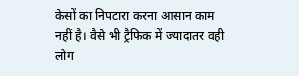केसों का निपटारा करना आसान काम नहीं है। वैसे भी ट्रैफिक में ज्यादातर वही लोग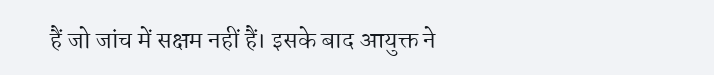हैं जो जांच में सक्षम नहीं हैं। इसके बाद आयुक्त ने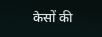केसों की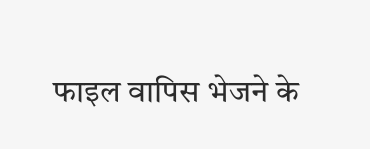फाइल वापिस भेजने के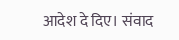आदेश दे दिए। संवाद